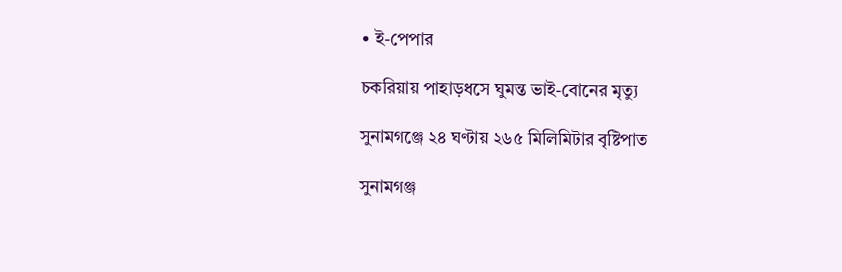• ই-পেপার

চকরিয়ায় পাহাড়ধসে ঘুমন্ত ভাই-বোনের মৃত্যু

সুনামগঞ্জে ২৪ ঘণ্টায় ২৬৫ মিলিমিটার বৃষ্টিপাত

সুনামগঞ্জ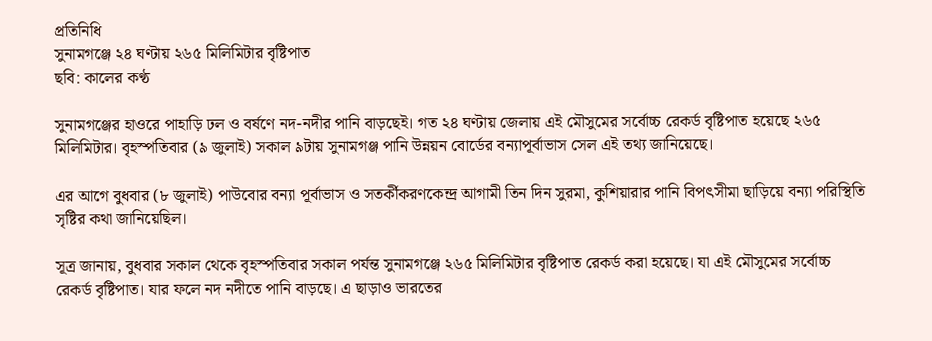প্রতিনিধি
সুনামগঞ্জে ২৪ ঘণ্টায় ২৬৫ মিলিমিটার বৃষ্টিপাত
ছবি: কালের কণ্ঠ

সুনামগঞ্জের হাওরে পাহাড়ি ঢল ও বর্ষণে নদ-নদীর পানি বাড়ছেই। গত ২৪ ঘণ্টায় জেলায় এই মৌসুমের সর্বোচ্চ রেকর্ড বৃষ্টিপাত হয়েছে ২৬৫ মিলিমিটার। বৃহস্পতিবার (৯ জুলাই) সকাল ৯টায় সুনামগঞ্জ পানি উন্নয়ন বোর্ডের বন্যাপূর্বাভাস সেল এই তথ্য জানিয়েছে।

এর আগে বুধবার (৮ জুলাই) পাউবোর বন্যা পূর্বাভাস ও সতর্কীকরণকেন্দ্র আগামী তিন দিন সুরমা, কুশিয়ারার পানি বিপৎসীমা ছাড়িয়ে বন্যা পরিস্থিতি সৃষ্টির কথা জানিয়েছিল।

সূত্র জানায়, বুধবার সকাল থেকে বৃহস্পতিবার সকাল পর্যন্ত সুনামগঞ্জে ২৬৫ মিলিমিটার বৃষ্টিপাত রেকর্ড করা হয়েছে। যা এই মৌসুমের সর্বোচ্চ রেকর্ড বৃষ্টিপাত। যার ফলে নদ নদীতে পানি বাড়ছে। এ ছাড়াও ভারতের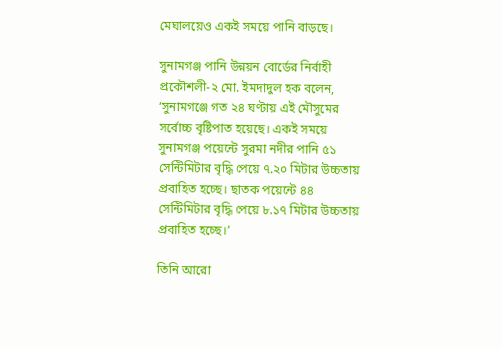মেঘালয়েও একই সময়ে পানি বাড়ছে।

সুনামগঞ্জ পানি উন্নয়ন বোর্ডের নির্বাহী প্রকৌশলী-২ মো. ইমদাদুল হক বলেন, ‘সুনামগঞ্জে গত ২৪ ঘণ্টায় এই মৌসুমের সর্বোচ্চ বৃষ্টিপাত হয়েছে। একই সময়ে সুনামগঞ্জ পয়েন্টে সুরমা নদীর পানি ৫১ সেন্টিমিটার বৃদ্ধি পেয়ে ৭.২০ মিটার উচ্চতায় প্রবাহিত হচ্ছে। ছাতক পয়েন্টে ৪৪ সেন্টিমিটার বৃদ্ধি পেয়ে ৮.১৭ মিটার উচ্চতায় প্রবাহিত হচ্ছে।’

তিনি আরো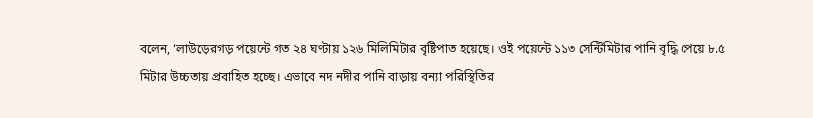বলেন, ‘লাউড়েরগড় পয়েন্টে গত ২৪ ঘণ্টায় ১২৬ মিলিমিটার বৃষ্টিপাত হয়েছে। ওই পয়েন্টে ১১৩ সেন্টিমিটার পানি বৃদ্ধি পেয়ে ৮.৫ মিটার উচ্চতায় প্রবাহিত হচ্ছে। এভাবে নদ নদীর পানি বাড়ায় বন্যা পরিস্থিতির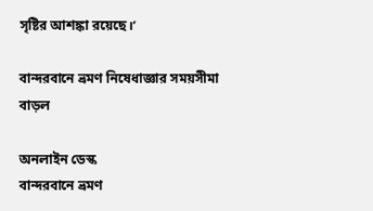সৃষ্টির আশঙ্কা রয়েছে।’

বান্দরবানে ভ্রমণ নিষেধাজ্ঞার সময়সীমা বাড়ল

অনলাইন ডেস্ক
বান্দরবানে ভ্রমণ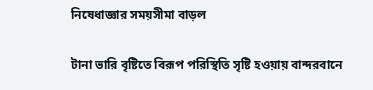নিষেধাজ্ঞার সময়সীমা বাড়ল

টানা ভারি বৃষ্টিতে বিরূপ পরিস্থিতি সৃষ্টি হওয়ায় বান্দরবানে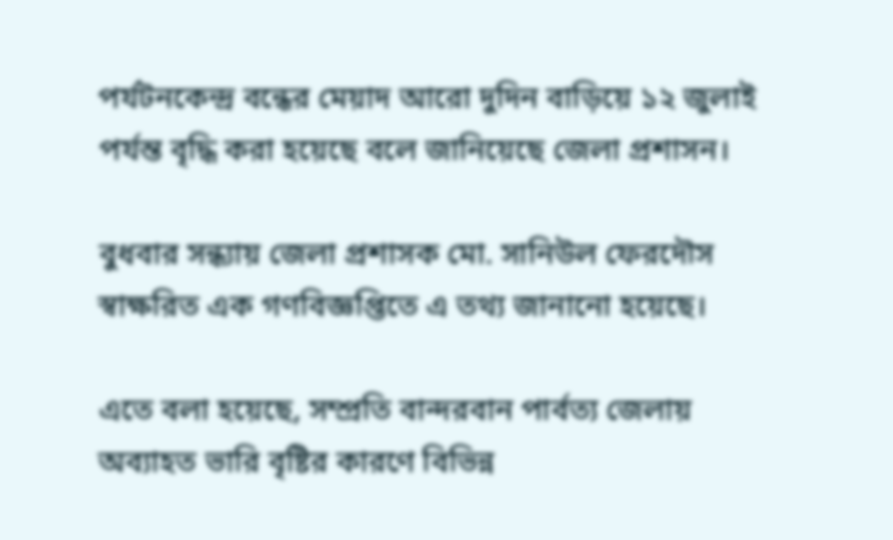পর্যটনকেন্দ্র বন্ধের মেয়াদ আরো দুদিন বাড়িয়ে ১২ জুলাই পর্যন্ত বৃদ্ধি করা হয়েছে বলে জানিয়েছে জেলা প্রশাসন।

বুধবার সন্ধ্যায় জেলা প্রশাসক মো. সানিউল ফেরদৌস স্বাক্ষরিত এক গণবিজ্ঞপ্তিতে এ তথ্য জানানো হয়েছে।

এতে বলা হয়েছে, সম্প্রতি বান্দরবান পার্বত্য জেলায় অব্যাহত ভারি বৃষ্টির কারণে বিভিন্ন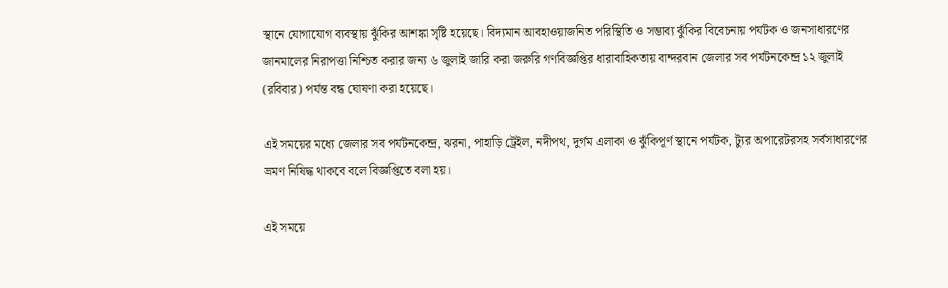স্থানে যোগাযোগ ব্যবস্থায় ঝুঁকির আশঙ্কা সৃষ্টি হয়েছে। বিদ্যমান আবহাওয়াজনিত পরিস্থিতি ও সম্ভাব্য ঝুঁকির বিবেচনায় পর্যটক ও জনসাধারণের জানমালের নিরাপত্তা নিশ্চিত করার জন্য ৬ জুলাই জারি করা জরুরি গণবিজ্ঞপ্তির ধারাবাহিকতায় বান্দরবান জেলার সব পর্যটনকেন্দ্র ১২ জুলাই (রবিবার) পর্যন্ত বন্ধ ঘোষণা করা হয়েছে।

এই সময়ের মধ্যে জেলার সব পর্যটনকেন্দ্র, ঝরনা, পাহাড়ি ট্রেইল, নদীপথ, দুর্গম এলাকা ও ঝুঁকিপূর্ণ স্থানে পর্যটক, ট্যুর অপারেটরসহ সর্বসাধারণের ভ্রমণ নিষিদ্ধ থাকবে বলে বিজ্ঞপ্তিতে বলা হয়।

এই সময়ে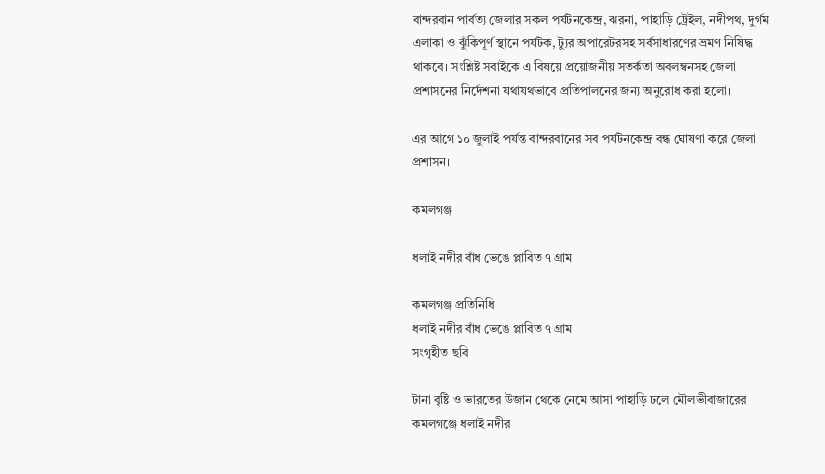বান্দরবান পার্বত্য জেলার সকল পর্যটনকেন্দ্র, ঝরনা, পাহাড়ি ট্রেইল, নদীপথ, দুর্গম এলাকা ও ঝুঁকিপূর্ণ স্থানে পর্যটক, ট্যুর অপারেটরসহ সর্বসাধারণের ভ্রমণ নিষিদ্ধ থাকবে। সংশ্লিষ্ট সবাইকে এ বিষয়ে প্রয়োজনীয় সতর্কতা অবলম্বনসহ জেলা প্রশাসনের নির্দেশনা যথাযথভাবে প্রতিপালনের জন্য অনুরোধ করা হলো।

এর আগে ১০ জুলাই পর্যন্ত বান্দরবানের সব পর্যটনকেন্দ্র বন্ধ ঘোষণা করে জেলা প্রশাসন।

কমলগঞ্জ

ধলাই নদীর বাঁধ ভেঙে প্লাবিত ৭ গ্রাম

কমলগঞ্জ প্রতিনিধি
ধলাই নদীর বাঁধ ভেঙে প্লাবিত ৭ গ্রাম
সংগৃহীত ছবি

টানা বৃষ্টি ও ভারতের উজান থেকে নেমে আসা পাহাড়ি ঢলে মৌলভীবাজারের কমলগঞ্জে ধলাই নদীর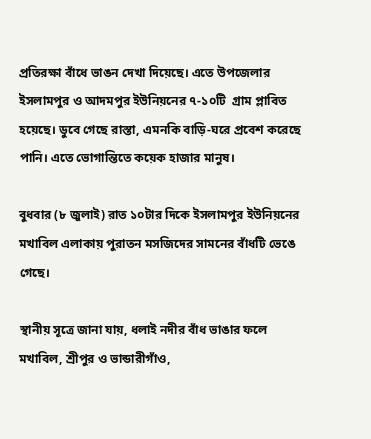প্রতিরক্ষা বাঁধে ভাঙন দেখা দিয়েছে। এতে উপজেলার ইসলামপুর ও আদমপুর ইউনিয়নের ৭-১০টি  গ্রাম প্লাবিত হয়েছে। ডুবে গেছে রাস্তা, এমনকি বাড়ি-ঘরে প্রবেশ করেছে পানি। এতে ভোগান্তিতে কয়েক হাজার মানুষ।

বুধবার (৮ জুলাই) রাত ১০টার দিকে ইসলামপুর ইউনিয়নের মখাবিল এলাকায় পুরাতন মসজিদের সামনের বাঁধটি ভেঙে গেছে।

স্থানীয় সূত্রে জানা যায়, ধলাই নদীর বাঁধ ভাঙার ফলে মখাবিল, শ্রীপুর ও ভান্ডারীগাঁও,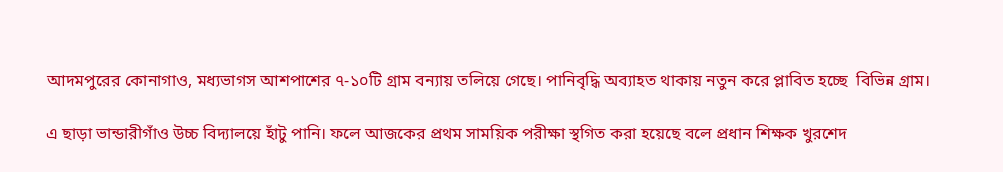আদমপুরের কোনাগাও, মধ্যভাগস আশপাশের ৭-১০টি গ্রাম বন্যায় তলিয়ে গেছে। পানিবৃদ্ধি অব্যাহত থাকায় নতুন করে প্লাবিত হচ্ছে  বিভিন্ন গ্রাম।

এ ছাড়া ভান্ডারীগাঁও উচ্চ বিদ্যালয়ে হাঁটু পানি। ফলে আজকের প্রথম সাময়িক পরীক্ষা স্থগিত করা হয়েছে বলে প্রধান শিক্ষক খুরশেদ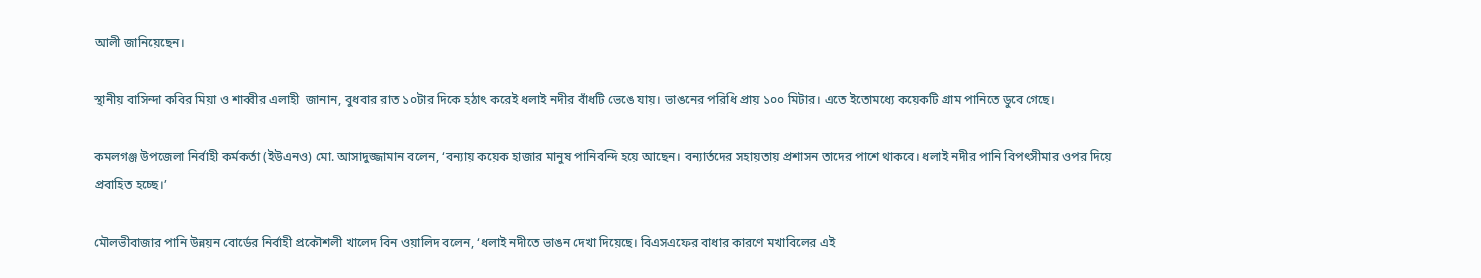আলী জানিয়েছেন।

স্থানীয় বাসিন্দা কবির মিয়া ও শাব্বীর এলাহী  জানান, বুধবার রাত ১০টার দিকে হঠাৎ করেই ধলাই নদীর বাঁধটি ভেঙে যায়। ভাঙনের পরিধি প্রায় ১০০ মিটার। এতে ইতোমধ্যে কয়েকটি গ্রাম পানিতে ডুবে গেছে।

কমলগঞ্জ উপজেলা নির্বাহী কর্মকর্তা (ইউএনও) মো. আসাদুজ্জামান বলেন, ‘বন্যায় কয়েক হাজার মানুষ পানিবন্দি হয়ে আছেন। বন্যার্তদের সহায়তায় প্রশাসন তাদের পাশে থাকবে। ধলাই নদীর পানি বিপৎসীমার ওপর দিয়ে প্রবাহিত হচ্ছে।’

মৌলভীবাজার পানি উন্নয়ন বোর্ডের নির্বাহী প্রকৌশলী খালেদ বিন ওয়ালিদ বলেন, ‘ধলাই নদীতে ভাঙন দেখা দিয়েছে। বিএসএফের বাধার কারণে মখাবিলের এই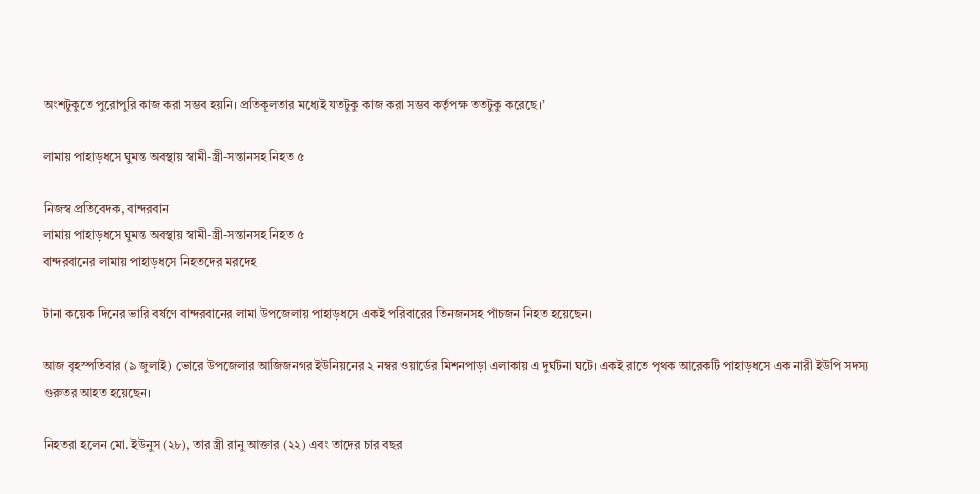অংশটুকুতে পুরোপুরি কাজ করা সম্ভব হয়নি। প্রতিকূলতার মধ্যেই যতটুকু কাজ করা সম্ভব কর্তৃপক্ষ ততটুকু করেছে।’

লামায় পাহাড়ধসে ঘুমন্ত অবস্থায় স্বামী-স্ত্রী-সন্তানসহ নিহত ৫

নিজস্ব প্রতিবেদক, বান্দরবান
লামায় পাহাড়ধসে ঘুমন্ত অবস্থায় স্বামী-স্ত্রী-সন্তানসহ নিহত ৫
বান্দরবানের লামায় পাহাড়ধসে নিহতদের মরদেহ

টানা কয়েক দিনের ভারি বর্ষণে বান্দরবানের লামা উপজেলায় পাহাড়ধসে একই পরিবারের তিনজনসহ পাঁচজন নিহত হয়েছেন।

আজ বৃহস্পতিবার (৯ জুলাই) ভোরে উপজেলার আজিজনগর ইউনিয়নের ২ নম্বর ওয়ার্ডের মিশনপাড়া এলাকায় এ দুর্ঘটনা ঘটে। একই রাতে পৃথক আরেকটি পাহাড়ধসে এক নারী ইউপি সদস্য গুরুতর আহত হয়েছেন।

নিহতরা হলেন মো. ইউনুস (২৮), তার স্ত্রী রানু আক্তার (২২) এবং তাদের চার বছর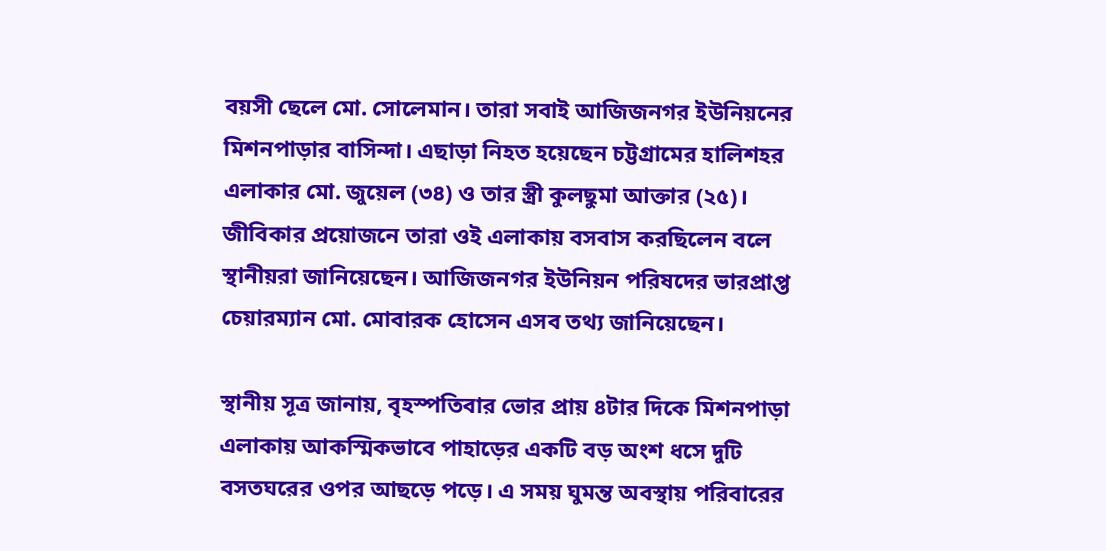বয়সী ছেলে মো. সোলেমান। তারা সবাই আজিজনগর ইউনিয়নের মিশনপাড়ার বাসিন্দা। এছাড়া নিহত হয়েছেন চট্টগ্রামের হালিশহর এলাকার মো. জুয়েল (৩৪) ও তার স্ত্রী কুলছুমা আক্তার (২৫)। জীবিকার প্রয়োজনে তারা ওই এলাকায় বসবাস করছিলেন বলে স্থানীয়রা জানিয়েছেন। আজিজনগর ইউনিয়ন পরিষদের ভারপ্রাপ্ত চেয়ারম্যান মো. মোবারক হোসেন এসব তথ্য জানিয়েছেন।

স্থানীয় সূত্র জানায়, বৃহস্পতিবার ভোর প্রায় ৪টার দিকে মিশনপাড়া এলাকায় আকস্মিকভাবে পাহাড়ের একটি বড় অংশ ধসে দুটি বসতঘরের ওপর আছড়ে পড়ে। এ সময় ঘুমন্ত অবস্থায় পরিবারের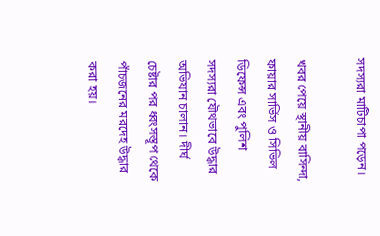সদস্যরা মাটিচাপা পড়েন।

খবর পেয়ে স্থানীয় বাসিন্দা, ফায়ার সার্ভিস ও সিভিল ডিফেন্স এবং পুলিশ সদস্যরা যৌথভাবে উদ্ধার অভিযান চালান। দীর্ঘ চেষ্টার পর ধ্বংসস্তূপ থেকে পাঁচজনের মরদেহ উদ্ধার করা হয়।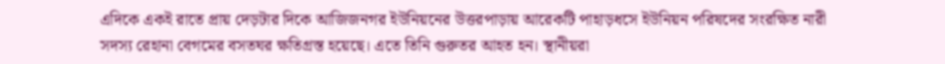এদিকে একই রাতে প্রায় দেড়টার দিকে আজিজনগর ইউনিয়নের উত্তরপাড়ায় আরেকটি পাহাড়ধসে ইউনিয়ন পরিষদের সংরক্ষিত নারী সদস্য রেহানা বেগমের বসতঘর ক্ষতিগ্রস্ত হয়েছে। এতে তিনি গুরুতর আহত হন। স্থানীয়রা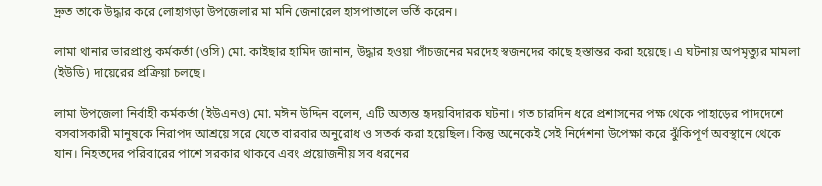দ্রুত তাকে উদ্ধার করে লোহাগড়া উপজেলার মা মনি জেনারেল হাসপাতালে ভর্তি করেন।

লামা থানার ভারপ্রাপ্ত কর্মকর্তা (ওসি) মো. কাইছার হামিদ জানান, উদ্ধার হওয়া পাঁচজনের মরদেহ স্বজনদের কাছে হস্তান্তর করা হয়েছে। এ ঘটনায় অপমৃত্যুর মামলা (ইউডি) দায়েরের প্রক্রিয়া চলছে।

লামা উপজেলা নির্বাহী কর্মকর্তা (ইউএনও) মো. মঈন উদ্দিন বলেন, এটি অত্যন্ত হৃদয়বিদারক ঘটনা। গত চারদিন ধরে প্রশাসনের পক্ষ থেকে পাহাড়ের পাদদেশে বসবাসকারী মানুষকে নিরাপদ আশ্রয়ে সরে যেতে বারবার অনুরোধ ও সতর্ক করা হয়েছিল। কিন্তু অনেকেই সেই নির্দেশনা উপেক্ষা করে ঝুঁকিপূর্ণ অবস্থানে থেকে যান। নিহতদের পরিবারের পাশে সরকার থাকবে এবং প্রয়োজনীয় সব ধরনের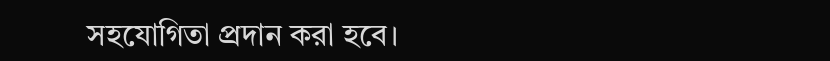সহযোগিতা প্রদান করা হবে।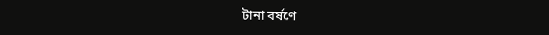টানা বর্ষণে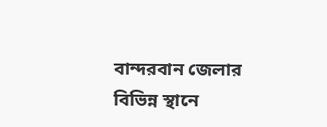বান্দরবান জেলার বিভিন্ন স্থানে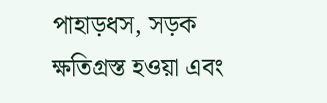পাহাড়ধস, সড়ক ক্ষতিগ্রস্ত হওয়া এবং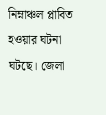নিম্নাঞ্চল প্লাবিত হওয়ার ঘটনা ঘটছে। জেলা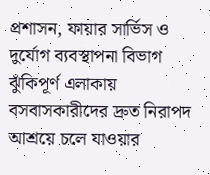প্রশাসন, ফায়ার সার্ভিস ও দুর্যোগ ব্যবস্থাপনা বিভাগ ঝুঁকিপূর্ণ এলাকায় বসবাসকারীদের দ্রুত নিরাপদ আশ্রয়ে চলে যাওয়ার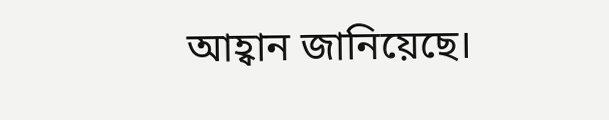আহ্বান জানিয়েছে।